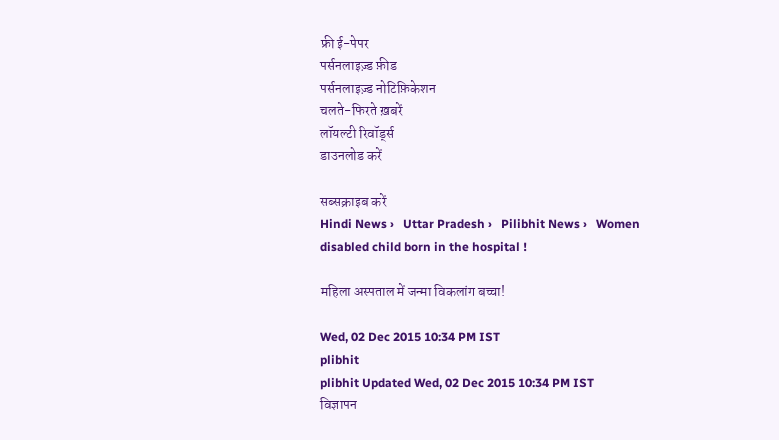फ्री ई-पेपर
पर्सनलाइज़्ड फ़ीड
पर्सनलाइज़्ड नोटिफ़िकेशन
चलते-फिरते ख़बरें
लॉयल्टी रिवॉर्ड्स
डाउनलोड करें

सब्सक्राइब करें
Hindi News ›   Uttar Pradesh ›   Pilibhit News ›   Women disabled child born in the hospital !

महिला अस्पताल में जन्मा विकलांग बच्चा!

Wed, 02 Dec 2015 10:34 PM IST
plibhit
plibhit Updated Wed, 02 Dec 2015 10:34 PM IST
विज्ञापन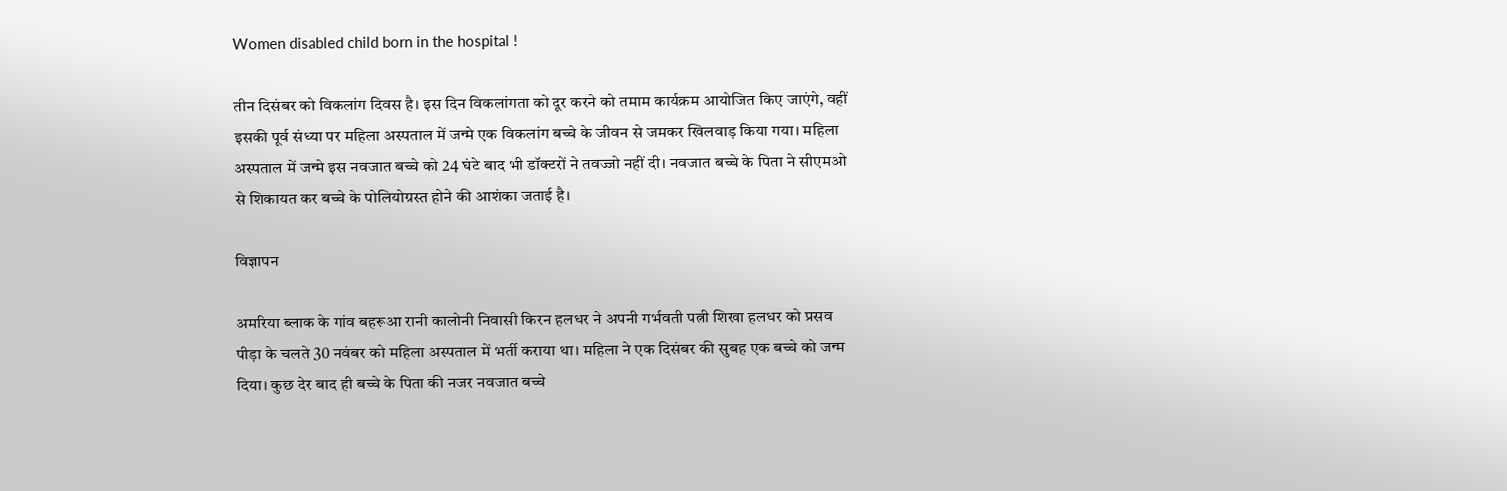Women disabled child born in the hospital !

तीन दिसंबर को विकलांग दिवस है। इस दिन विकलांगता को दूर करने को तमाम कार्यक्रम आयोजित किए जाएंगे, वहीं इसकी पूर्व संध्या पर महिला अस्पताल में जन्मे एक विकलांग बच्चे के जीवन से जमकर खिलवाड़ किया गया। महिला अस्पताल में जन्मे इस नवजात बच्चे को 24 घंटे बाद भी डॉक्टरों ने तवज्जो नहीं दी। नवजात बच्चे के पिता ने सीएमओ से शिकायत कर बच्चे के पोलियोग्रस्त होने की आशंका जताई है।

विज्ञापन

अमरिया ब्लाक के गांव बहरूआ रानी कालोनी निवासी किरन हलधर ने अपनी गर्भवती पत्नी शिखा हलधर को प्रसव पीड़ा के चलते 30 नवंबर को महिला अस्पताल में भर्ती कराया था। महिला ने एक दिसंबर की सुबह एक बच्चे को जन्म दिया। कुछ देर बाद ही बच्चे के पिता की नजर नवजात बच्चे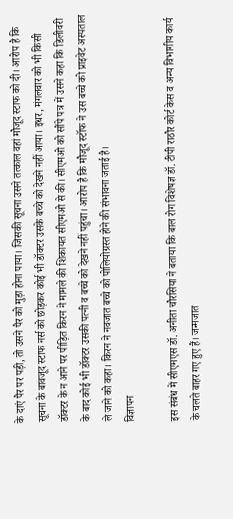के दाएं पैर पर पड़ी, तो उसने पैर को मुड़ा होना पाया। जिसकी सूचना उसने तत्काल वहां मौजूद स्टाफ को दी। आरोप है कि सूचना के बावजूद स्टाफ नर्स को छोड़कर कोई भी डॉक्टर उसके बच्चे को देखने नहीं आया। इधर, मंगलवार को भी किसी डॉक्टर के न आने पर पीड़ित किरन ने मामले की शिकायत सीएमओ से की। सीएमओ को सौंपे पत्र में उसने कहा कि डिलीवरी के बाद कोई भी डॉक्टर उसकी पत्नी व बच्चे को देखने नहीं पहुंचा। आरोप है कि मौजूद स्टॉफ ने उस बच्चे को प्राइवेट अस्पताल ले जाने को कहा। किरन ने नवजात बच्चे को पोलियोग्रस्त होने की संभावना जताई है।
विज्ञापन

इस संबंध में सीएमएस डॉ. अनीता चौरसिया ने बताया कि बाल रोग विशेषज्ञ डॉ. टीपी राठौर कोर्ट केस व अन्य विभागीय कार्य के चलते बाहर गए हुए हैं। जन्मजात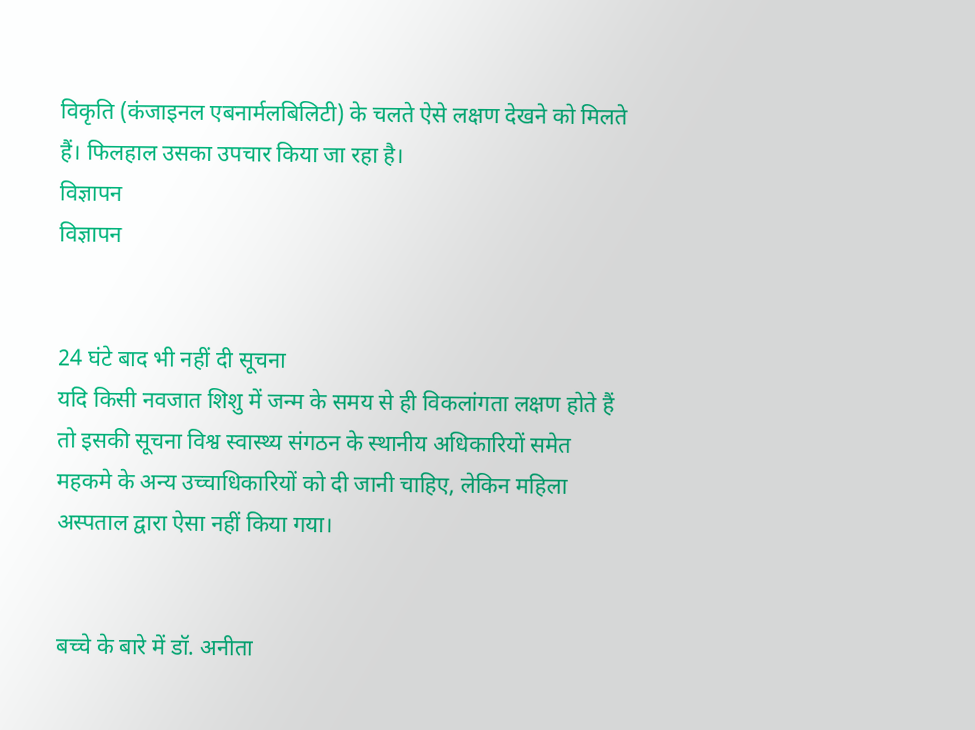विकृति (कंजाइनल एबनार्मलबिलिटी) के चलते ऐसे लक्षण देखने को मिलते हैं। फिलहाल उसका उपचार किया जा रहा है।
विज्ञापन
विज्ञापन


24 घंटे बाद भी नहीं दी सूचना
यदि किसी नवजात शिशु में जन्म के समय से ही विकलांगता लक्षण होते हैं तो इसकी सूचना विश्व स्वास्थ्य संगठन के स्थानीय अधिकारियों समेत महकमे के अन्य उच्चाधिकारियों को दी जानी चाहिए, लेकिन महिला अस्पताल द्वारा ऐसा नहीं किया गया।


बच्चे के बारे में डॉ. अनीता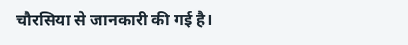चौरसिया से जानकारी की गई है।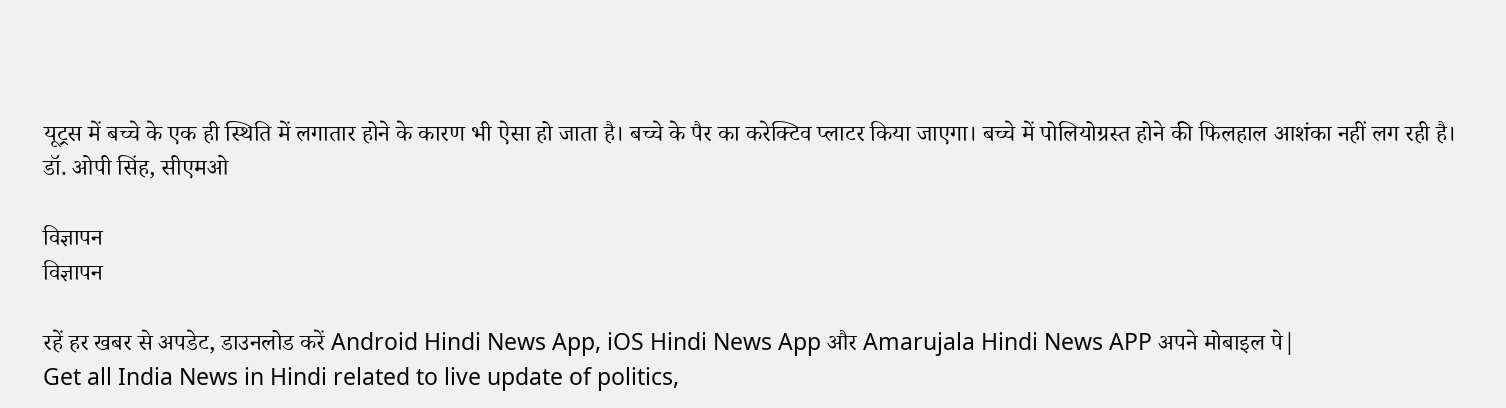यूट्रस में बच्चे के एक ही स्थिति में लगातार होने के कारण भी ऐसा हो जाता है। बच्चे के पैर का करेक्टिव प्लाटर किया जाएगा। बच्चे में पोलियोग्रस्त होने की फिलहाल आशंका नहीं लग रही है।
डॉ. ओपी सिंह, सीएमओ

विज्ञापन
विज्ञापन

रहें हर खबर से अपडेट, डाउनलोड करें Android Hindi News App, iOS Hindi News App और Amarujala Hindi News APP अपने मोबाइल पे|
Get all India News in Hindi related to live update of politics,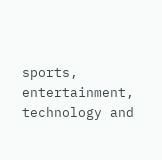sports, entertainment, technology and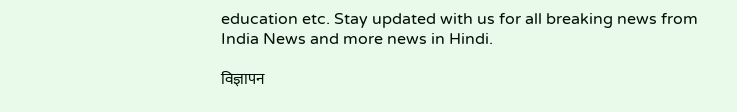education etc. Stay updated with us for all breaking news from India News and more news in Hindi.

विज्ञापन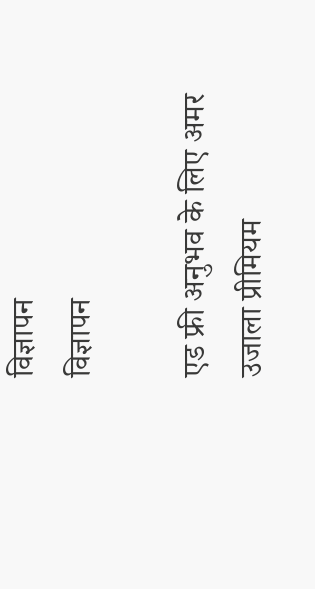विज्ञापन
विज्ञापन

एड फ्री अनुभव के लिए अमर उजाला प्रीमियम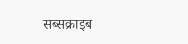सब्सक्राइब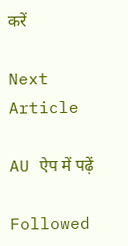करें

Next Article

AU ऐप में पढ़ें

Followed